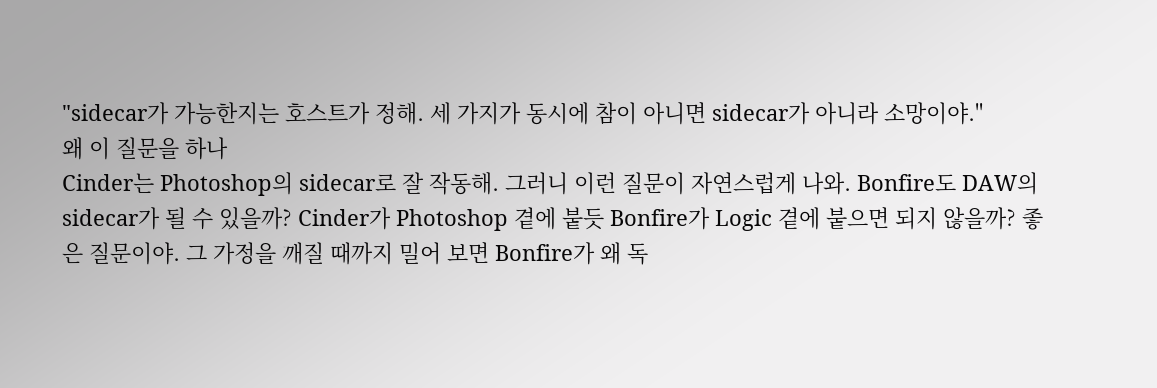"sidecar가 가능한지는 호스트가 정해. 세 가지가 동시에 참이 아니면 sidecar가 아니라 소망이야."
왜 이 질문을 하나
Cinder는 Photoshop의 sidecar로 잘 작동해. 그러니 이런 질문이 자연스럽게 나와. Bonfire도 DAW의 sidecar가 될 수 있을까? Cinder가 Photoshop 곁에 붙듯 Bonfire가 Logic 곁에 붙으면 되지 않을까? 좋은 질문이야. 그 가정을 깨질 때까지 밀어 보면 Bonfire가 왜 독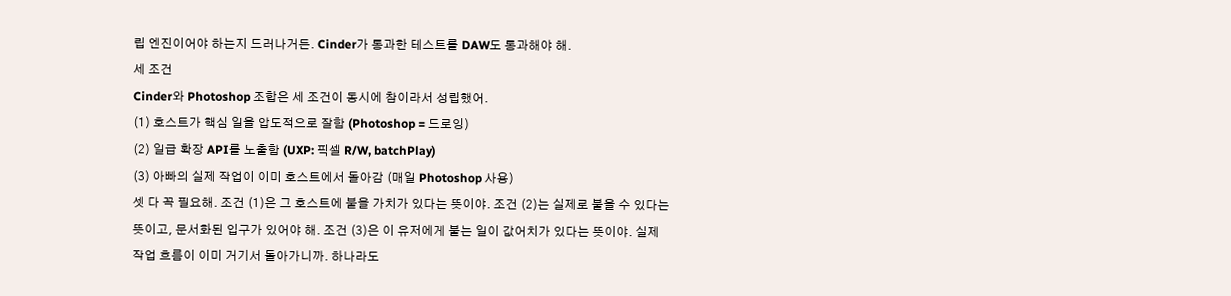립 엔진이어야 하는지 드러나거든. Cinder가 통과한 테스트를 DAW도 통과해야 해.
세 조건
Cinder와 Photoshop 조합은 세 조건이 동시에 참이라서 성립했어.
(1) 호스트가 핵심 일을 압도적으로 잘함 (Photoshop = 드로잉)
(2) 일급 확장 API를 노출함 (UXP: 픽셀 R/W, batchPlay)
(3) 아빠의 실제 작업이 이미 호스트에서 돌아감 (매일 Photoshop 사용)
셋 다 꼭 필요해. 조건 (1)은 그 호스트에 붙을 가치가 있다는 뜻이야. 조건 (2)는 실제로 붙을 수 있다는 뜻이고, 문서화된 입구가 있어야 해. 조건 (3)은 이 유저에게 붙는 일이 값어치가 있다는 뜻이야. 실제 작업 흐름이 이미 거기서 돌아가니까. 하나라도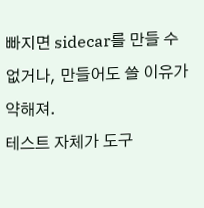빠지면 sidecar를 만들 수 없거나, 만들어도 쓸 이유가 약해져.
테스트 자체가 도구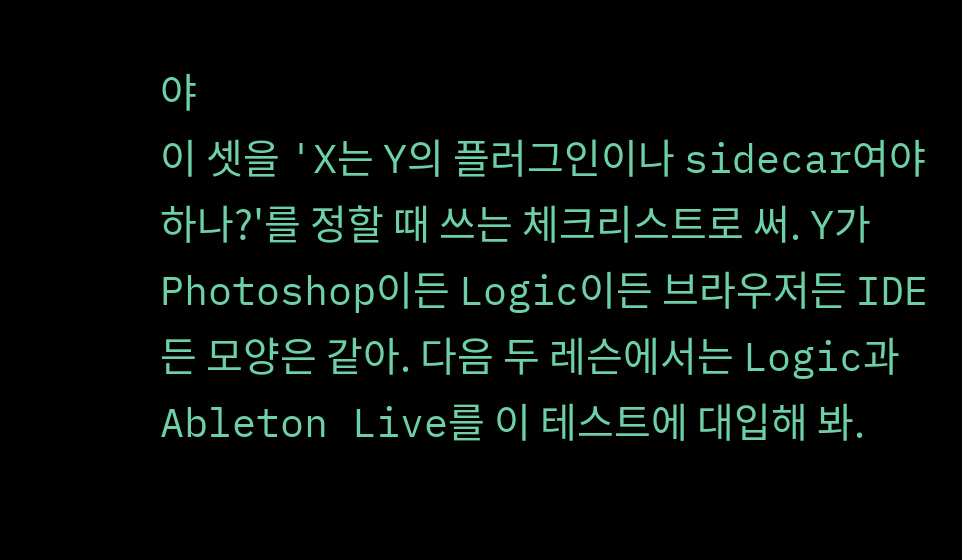야
이 셋을 'X는 Y의 플러그인이나 sidecar여야 하나?'를 정할 때 쓰는 체크리스트로 써. Y가 Photoshop이든 Logic이든 브라우저든 IDE든 모양은 같아. 다음 두 레슨에서는 Logic과 Ableton Live를 이 테스트에 대입해 봐.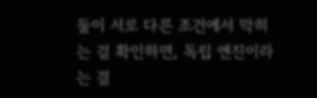둘이 서로 다른 조건에서 막히는 걸 확인하면, 독립 엔진이라는 결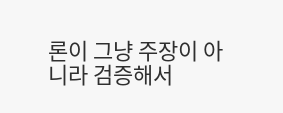론이 그냥 주장이 아니라 검증해서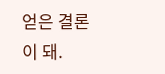얻은 결론이 돼.